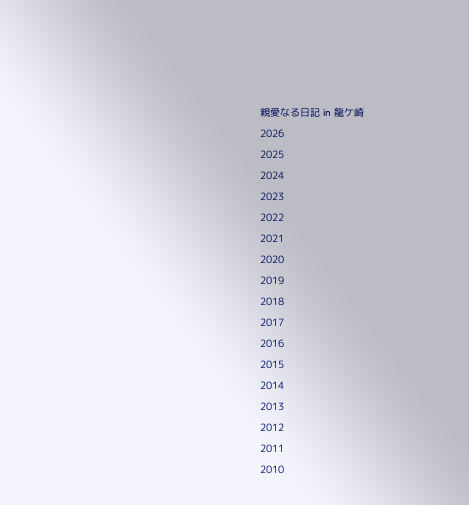親愛なる日記 in 龍ケ崎
2026
2025
2024
2023
2022
2021
2020
2019
2018
2017
2016
2015
2014
2013
2012
2011
2010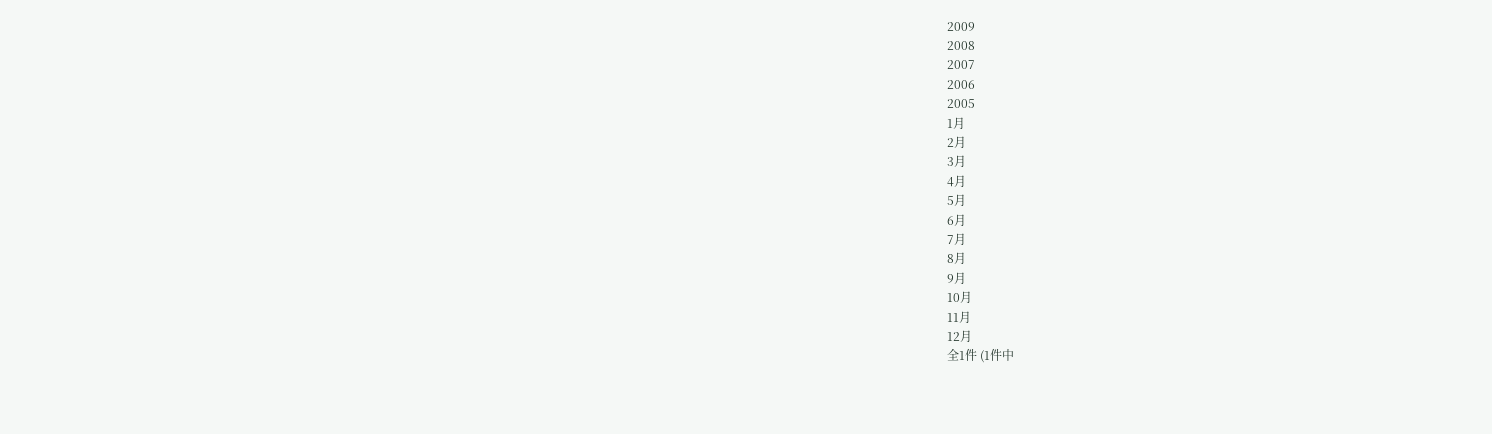2009
2008
2007
2006
2005
1月
2月
3月
4月
5月
6月
7月
8月
9月
10月
11月
12月
全1件 (1件中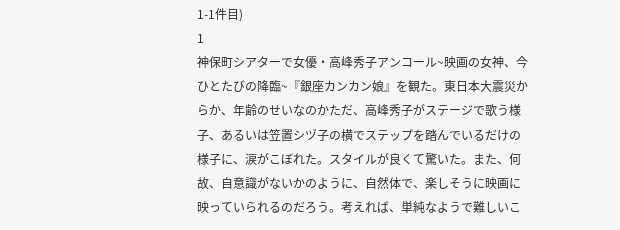1-1件目)
1
神保町シアターで女優・高峰秀子アンコール~映画の女神、今ひとたびの降臨~『銀座カンカン娘』を観た。東日本大震災からか、年齢のせいなのかただ、高峰秀子がステージで歌う様子、あるいは笠置シヅ子の横でステップを踏んでいるだけの様子に、涙がこぼれた。スタイルが良くて驚いた。また、何故、自意識がないかのように、自然体で、楽しそうに映画に映っていられるのだろう。考えれば、単純なようで難しいこ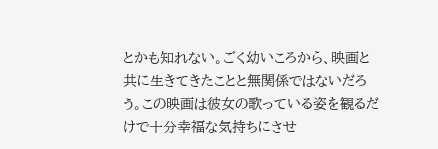とかも知れない。ごく幼いころから、映画と共に生きてきたことと無関係ではないだろう。この映画は彼女の歌っている姿を観るだけで十分幸福な気持ちにさせ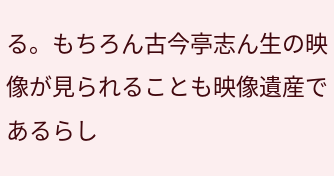る。もちろん古今亭志ん生の映像が見られることも映像遺産であるらし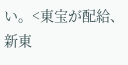い。<東宝が配給、新東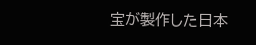宝が製作した日本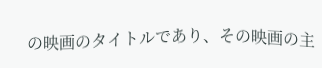の映画のタイトルであり、その映画の主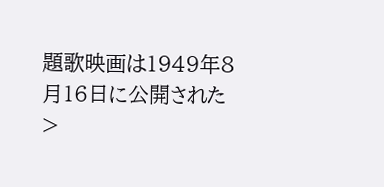題歌映画は1949年8月16日に公開された>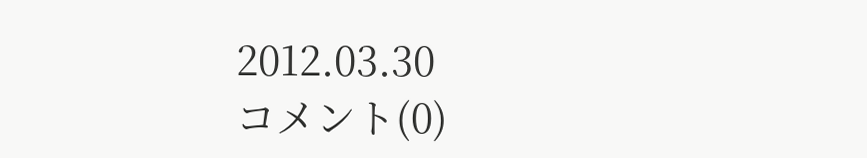2012.03.30
コメント(0)